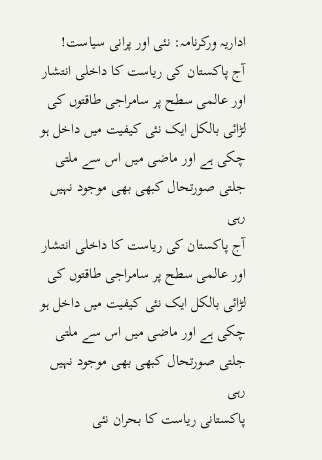اداریہ ورکرنامہ: نئی اور پرانی سیاست!
آج پاکستان کی ریاست کا داخلی انتشار اور عالمی سطح پر سامراجی طاقتوں کی لڑائی بالکل ایک نئی کیفیت میں داخل ہو چکی ہے اور ماضی میں اس سے ملتی جلتی صورتحال کبھی بھی موجود نہیں رہی
آج پاکستان کی ریاست کا داخلی انتشار اور عالمی سطح پر سامراجی طاقتوں کی لڑائی بالکل ایک نئی کیفیت میں داخل ہو چکی ہے اور ماضی میں اس سے ملتی جلتی صورتحال کبھی بھی موجود نہیں رہی
پاکستانی ریاست کا بحران نئی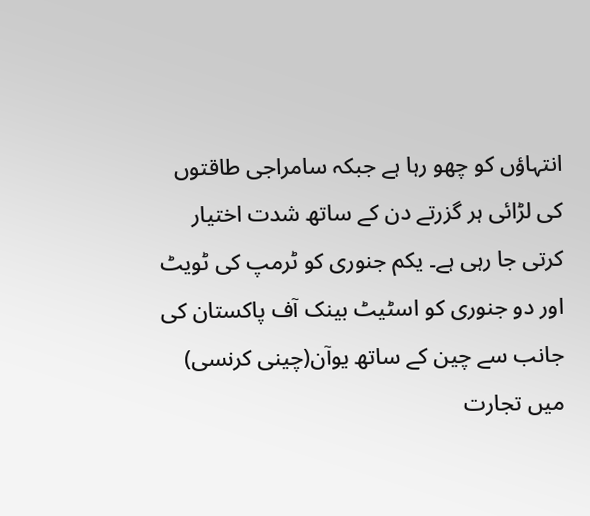انتہاؤں کو چھو رہا ہے جبکہ سامراجی طاقتوں کی لڑائی ہر گزرتے دن کے ساتھ شدت اختیار کرتی جا رہی ہے۔ یکم جنوری کو ٹرمپ کی ٹویٹ اور دو جنوری کو اسٹیٹ بینک آف پاکستان کی جانب سے چین کے ساتھ یوآن(چینی کرنسی) میں تجارت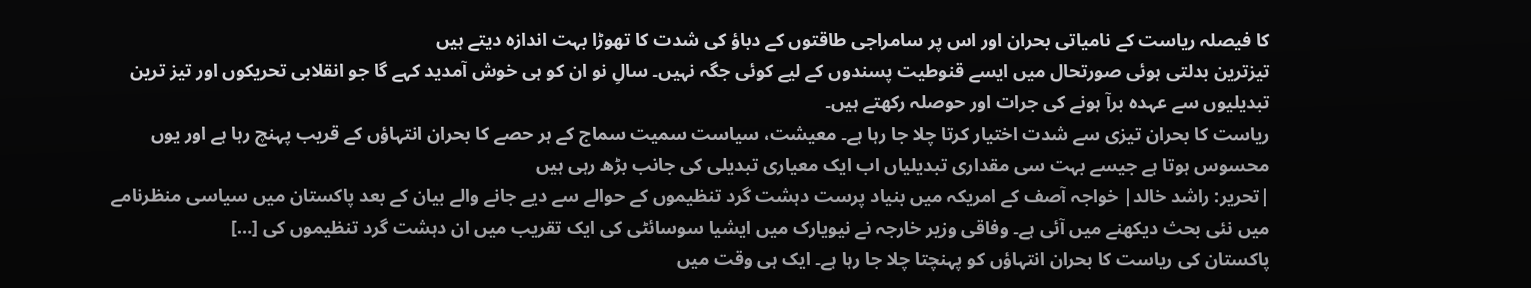کا فیصلہ ریاست کے نامیاتی بحران اور اس پر سامراجی طاقتوں کے دباؤ کی شدت کا تھوڑا بہت اندازہ دیتے ہیں
تیزترین بدلتی ہوئی صورتحال میں ایسے قنوطیت پسندوں کے لیے کوئی جگہ نہیں۔ سالِ نو ان کو ہی خوش آمدید کہے گا جو انقلابی تحریکوں اور تیز ترین تبدیلیوں سے عہدہ برآ ہونے کی جرات اور حوصلہ رکھتے ہیں۔
ریاست کا بحران تیزی سے شدت اختیار کرتا چلا جا رہا ہے۔ معیشت، سیاست سمیت سماج کے ہر حصے کا بحران انتہاؤں کے قریب پہنچ رہا ہے اور یوں محسوس ہوتا ہے جیسے بہت سی مقداری تبدیلیاں اب ایک معیاری تبدیلی کی جانب بڑھ رہی ہیں
|تحریر: راشد خالد| خواجہ آصف کے امریکہ میں بنیاد پرست دہشت گرد تنظیموں کے حوالے سے دیے جانے والے بیان کے بعد پاکستان میں سیاسی منظرنامے میں نئی بحث دیکھنے میں آئی ہے۔ وفاقی وزیر خارجہ نے نیویارک میں ایشیا سوسائٹی کی ایک تقریب میں ان دہشت گرد تنظیموں کی […]
پاکستان کی ریاست کا بحران انتہاؤں کو پہنچتا چلا جا رہا ہے۔ ایک ہی وقت میں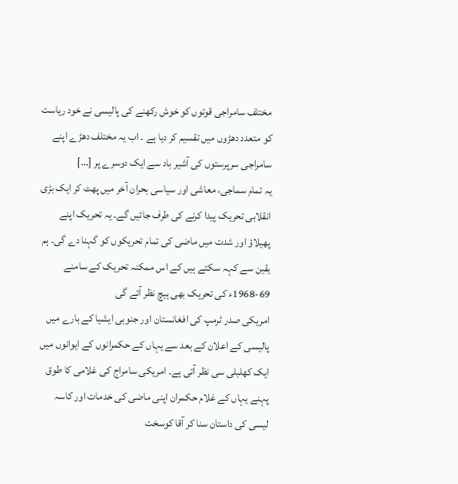مختلف سامراجی قوتوں کو خوش رکھنے کی پالیسی نے خود ریاست کو متعدد دھڑوں میں تقسیم کر دیا ہے ۔ اب یہ مختلف دھڑے اپنے سامراجی سرپرستوں کی آشیر باد سے ایک دوسرے پر […]
یہ تمام سماجی، معاشی اور سیاسی بحران آخر میں پھٹ کر ایک بڑی انقلابی تحریک پیدا کرنے کی طرف جائیں گے۔ یہ تحریک اپنے پھیلاؤ اور شدت میں ماضی کی تمام تحریکوں کو گہنا دے گی۔ ہم یقین سے کہہ سکتے ہیں کے اس ممکنہ تحریک کے سامنے 69-1968ء کی تحریک بھی ہیچ نظر آئے گی
امریکی صدر ٹرمپ کی افغانستان اور جنوبی ایشیا کے بارے میں پالیسی کے اعلان کے بعد سے یہاں کے حکمرانوں کے ایوانوں میں ایک کھلبلی سی نظر آتی ہے۔ امریکی سامراج کی غلامی کا طوق پہنے یہاں کے غلام حکمران اپنی ماضی کی خدمات اور کاسہ لیسی کی داستان سنا کر آقا کوسخت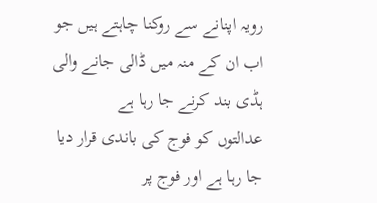رویہ اپنانے سے روکنا چاہتے ہیں جو اب ان کے منہ میں ڈالی جانے والی ہڈی بند کرنے جا رہا ہے
عدالتوں کو فوج کی باندی قرار دیا جا رہا ہے اور فوج پر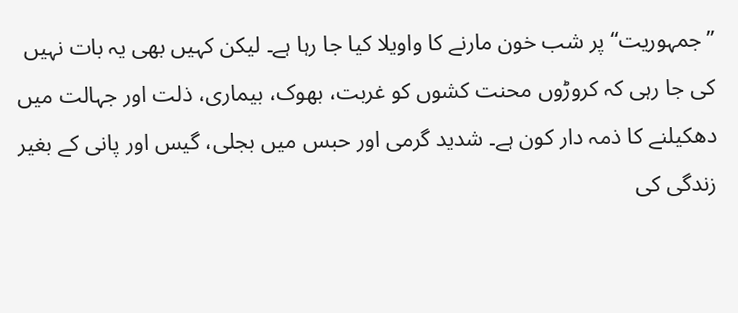’’جمہوریت‘‘ پر شب خون مارنے کا واویلا کیا جا رہا ہے۔ لیکن کہیں بھی یہ بات نہیں کی جا رہی کہ کروڑوں محنت کشوں کو غربت، بھوک، بیماری، ذلت اور جہالت میں دھکیلنے کا ذمہ دار کون ہے۔ شدید گرمی اور حبس میں بجلی، گیس اور پانی کے بغیر زندگی کی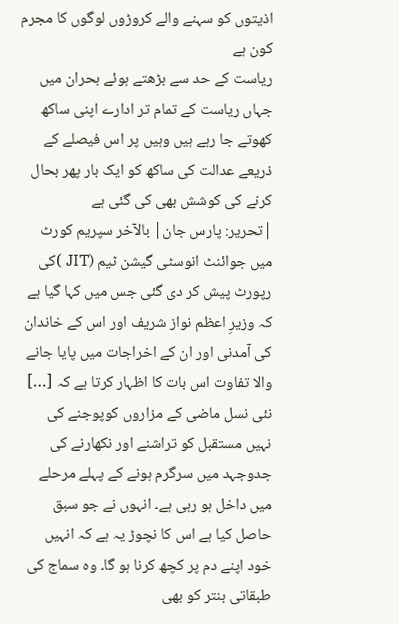اذیتوں کو سہنے والے کروڑوں لوگوں کا مجرم کون ہے
ریاست کے حد سے بڑھتے ہوئے بحران میں جہاں ریاست کے تمام تر ادارے اپنی ساکھ کھوتے جا رہے ہیں وہیں پر اس فیصلے کے ذریعے عدالت کی ساکھ کو ایک بار پھر بحال کرنے کی کوشش بھی کی گئی ہے
|تحریر: پارس جان| بالآخر سپریم کورٹ میں جوائنٹ انوسٹی گیشن ٹیم (JIT )کی رپورٹ پیش کر دی گئی جس میں کہا گیا ہے کہ وزیرِ اعظم نواز شریف اور اس کے خاندان کی آمدنی اور ان کے اخراجات میں پایا جانے والا تفاوت اس بات کا اظہار کرتا ہے کہ […]
نئی نسل ماضی کے مزاروں کوپوجنے کی نہیں مستقبل کو تراشنے اور نکھارنے کی جدوجہد میں سرگرم ہونے کے پہلے مرحلے میں داخل ہو رہی ہے۔ انہوں نے جو سبق حاصل کیا ہے اس کا نچوڑ یہ ہے کہ انہیں خود اپنے دم پر کچھ کرنا ہو گا۔ وہ سماج کی طبقاتی بنتر کو بھی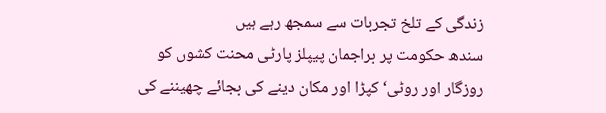زندگی کے تلخ تجربات سے سمجھ رہے ہیں
سندھ حکومت پر براجمان پیپلز پارٹی محنت کشوں کو روزگار اور روٹی‘ کپڑا اور مکان دینے کی بجائے چھیننے کی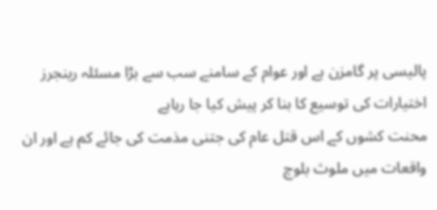پالیسی پر گامزن ہے اور عوام کے سامنے سب سے بڑا مسئلہ رینجرز اختیارات کی توسیع کا بنا کر پیش کیا جا رہاہے
محنت کشوں کے اس قتل عام کی جتنی مذمت کی جائے کم ہے اور ان واقعات میں ملوث بلوچ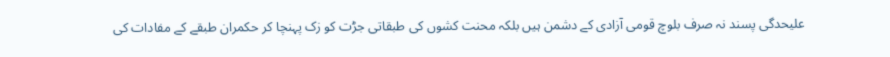علیحدگی پسند نہ صرف بلوچ قومی آزادی کے دشمن ہیں بلکہ محنت کشوں کی طبقاتی جڑت کو زک پہنچا کر حکمران طبقے کے مفادات کی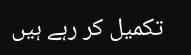تکمیل کر رہے ہیں